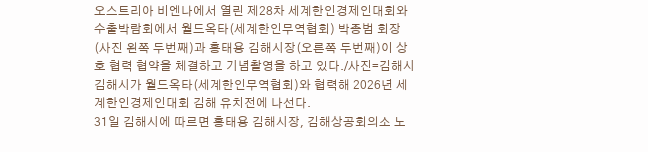오스트리아 비엔나에서 열린 제28차 세계한인경제인대회와 수출박람회에서 월드옥타(세계한인무역협회) 박종범 회장(사진 왼쪽 두번째)과 홍태용 김해시장(오른쪽 두번째)이 상호 협력 협약을 체결하고 기념촬영을 하고 있다./사진=김해시
김해시가 월드옥타(세계한인무역협회)와 협력해 2026년 세계한인경제인대회 김해 유치전에 나선다.
31일 김해시에 따르면 홍태용 김해시장, 김해상공회의소 노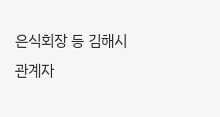은식회장 등 김해시 관계자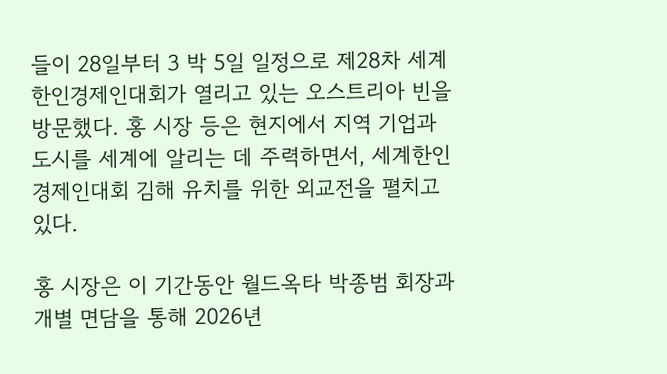들이 28일부터 3 박 5일 일정으로 제28차 세계한인경제인대회가 열리고 있는 오스트리아 빈을 방문했다. 홍 시장 등은 현지에서 지역 기업과 도시를 세계에 알리는 데 주력하면서, 세계한인경제인대회 김해 유치를 위한 외교전을 펼치고 있다.

홍 시장은 이 기간동안 월드옥타 박종범 회장과 개별 면담을 통해 2026년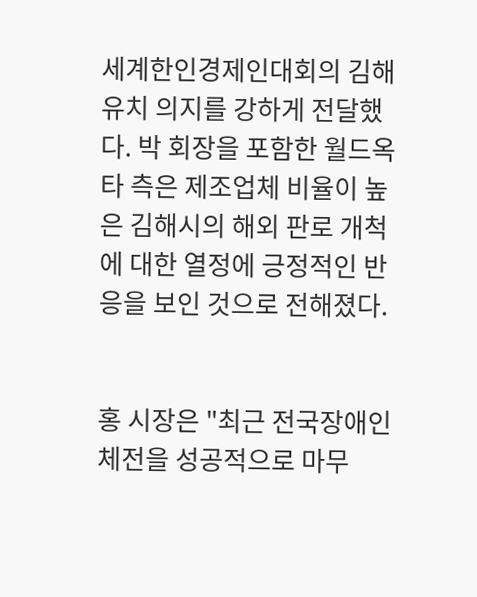세계한인경제인대회의 김해 유치 의지를 강하게 전달했다. 박 회장을 포함한 월드옥타 측은 제조업체 비율이 높은 김해시의 해외 판로 개척에 대한 열정에 긍정적인 반응을 보인 것으로 전해졌다.


홍 시장은 "최근 전국장애인체전을 성공적으로 마무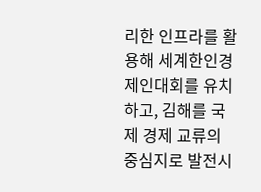리한 인프라를 활용해 세계한인경제인대회를 유치하고, 김해를 국제 경제 교류의 중심지로 발전시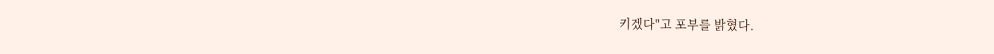키겠다"고 포부를 밝혔다.